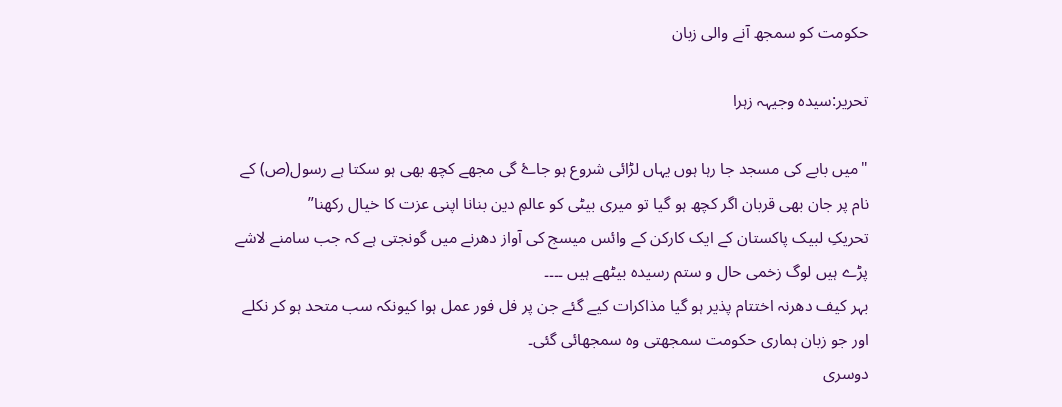حکومت کو سمجھ آنے والی زبان

تحریر:سیدہ وجیہہ زہرا

"میں بابے کی مسجد جا رہا ہوں یہاں لڑائی شروع ہو جاۓ گی مجھے کچھ بھی ہو سکتا ہے رسول(ص) کے نام پر جان بھی قربان اگر کچھ ہو گیا تو میری بیٹی کو عالمِ دین بنانا اپنی عزت کا خیال رکھنا”
تحریکِ لبیک پاکستان کے ایک کارکن کے وائس میسج کی آواز دھرنے میں گونجتی ہے کہ جب سامنے لاشے پڑے ہیں لوگ زخمی حال و ستم رسیدہ بیٹھے ہیں ۔۔۔۔
بہر کیف دھرنہ اختتام پذیر ہو گیا مذاکرات کیے گئے جن پر فل فور عمل ہوا کیونکہ سب متحد ہو کر نکلے اور جو زبان ہماری حکومت سمجھتی وہ سمجھائی گئی۔
دوسری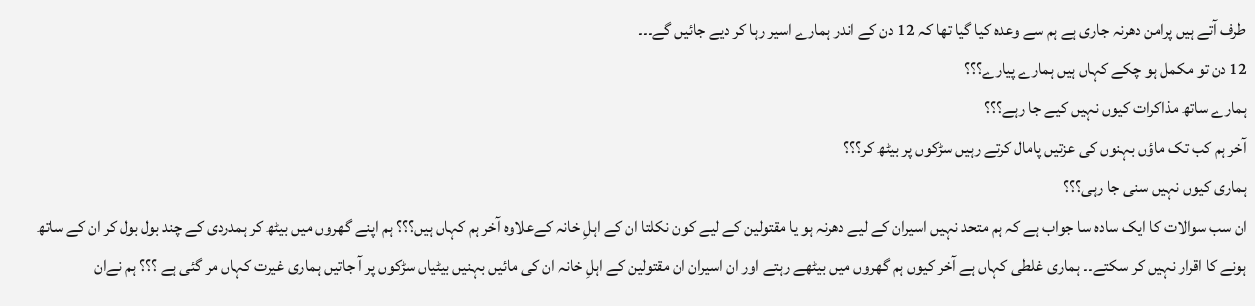طرف آتے ہیں پرامن دھرنہ جاری ہے ہم سے وعدہ کیا گیا تھا کہ 12 دن کے اندر ہمارے اسیر رہا کر دیے جائیں گے۔۔۔
12 دن تو مکمل ہو چکے کہاں ہیں ہمارے پیارے؟؟؟
ہمارے ساتھ مذاکرات کیوں نہیں کیے جا رہے؟؟؟
آخر ہم کب تک ماؤں بہنوں کی عزتیں پامال کرتے رہیں سڑکوں پر بیٹھ کر؟؟؟
ہماری کیوں نہیں سنی جا رہی؟؟؟
ان سب سوالات کا ایک سادہ سا جواب ہے کہ ہم متحد نہیں اسیران کے لیے دھرنہ ہو یا مقتولین کے لیے کون نکلتا ان کے اہلِ خانہ کےعلاوہ آخر ہم کہاں ہیں؟؟؟ ہم اپنے گھروں میں بیٹھ کر ہمدردی کے چند بول بول کر ان کے ساتھ ہونے کا اقرار نہیں کر سکتے۔۔ ہماری غلطی کہاں ہے آخر کیوں ہم گھروں میں بیٹھے رہتے اور ان اسیران ان مقتولین کے اہلِ خانہ ان کی مائیں بہنیں بیٹیاں سڑکوں پر آ جاتیں ہماری غیرت کہاں مر گئی ہے ؟؟؟ ہم نےان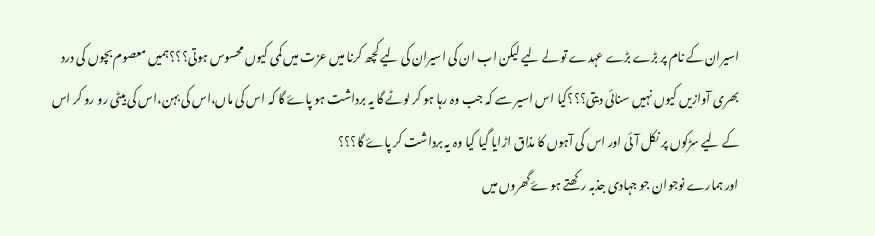اسیران کے نام پر بڑے بڑے عہدے تو لے لیے لیکن اب ان کی اسیران کی لیے کچھ کرنا میں عزت میں کمی کیوں محسوس ہوتی؟؟؟ہمیں معصوم بچوں کی درد بھری آوازیں کیوں نہیں سنائی دیتی؟؟؟کیا اس اسیر سے کہ جب وہ رہا ہو کر لوٹے گا یہ برداشت ہو پاۓ گا کہ اس کی ماں،اس کی بہن،اس کی بیٹی رو رو کر اس کے لیے سڑکوں پر نکل آئی اور اس کی آہوں کا مذاق اڑایا گیا کیا وہ یہ برداشت کر پاۓ گا؟؟؟
اور ہمارے نوجوان جو جہادی جذبہ رکھتے ہوۓ گھروں میں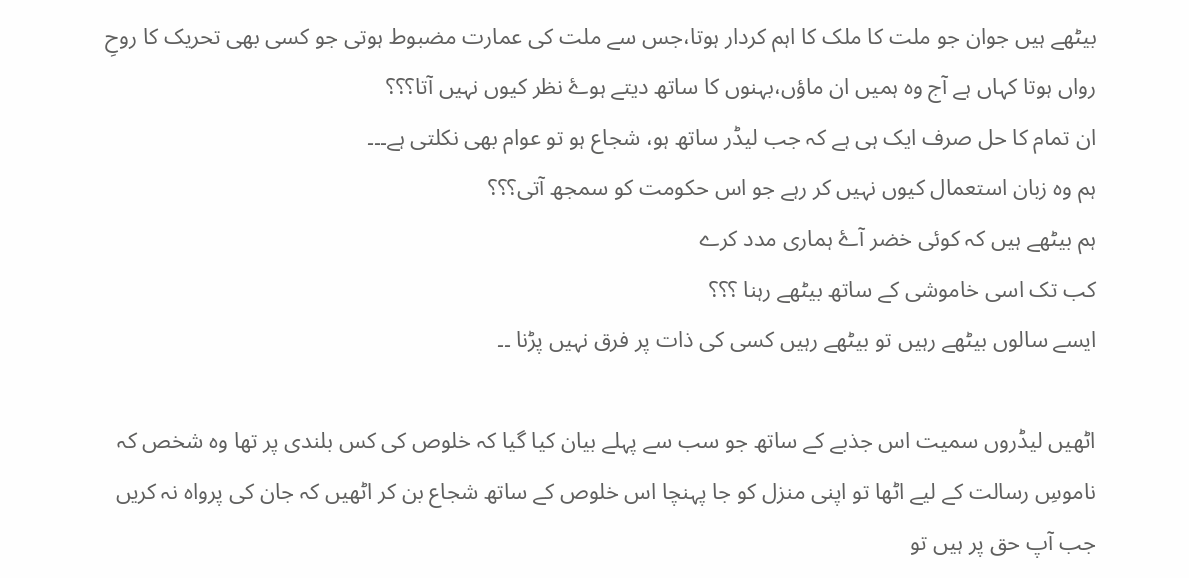بیٹھے ہیں جوان جو ملت کا ملک کا اہم کردار ہوتا،جس سے ملت کی عمارت مضبوط ہوتی جو کسی بھی تحریک کا روحِ رواں ہوتا کہاں ہے آج وہ ہمیں ان ماؤں،بہنوں کا ساتھ دیتے ہوۓ نظر کیوں نہیں آتا؟؟؟
ان تمام کا حل صرف ایک ہی ہے کہ جب لیڈر ساتھ ہو، شجاع ہو تو عوام بھی نکلتی ہے۔۔۔
ہم وہ زبان استعمال کیوں نہیں کر رہے جو اس حکومت کو سمجھ آتی؟؟؟
ہم بیٹھے ہیں کہ کوئی خضر آۓ ہماری مدد کرے
کب تک اسی خاموشی کے ساتھ بیٹھے رہنا ؟؟؟
ایسے سالوں بیٹھے رہیں تو بیٹھے رہیں کسی کی ذات پر فرق نہیں پڑنا ۔۔

اٹھیں لیڈروں سمیت اس جذبے کے ساتھ جو سب سے پہلے بیان کیا گیا کہ خلوص کی کس بلندی پر تھا وہ شخص کہ ناموسِ رسالت کے لیے اٹھا تو اپنی منزل کو جا پہنچا اس خلوص کے ساتھ شجاع بن کر اٹھیں کہ جان کی پرواہ نہ کریں جب آپ حق پر ہیں تو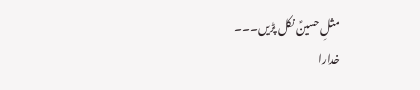مثلِ حسینؑ نکل پڑیں۔۔۔
خدارا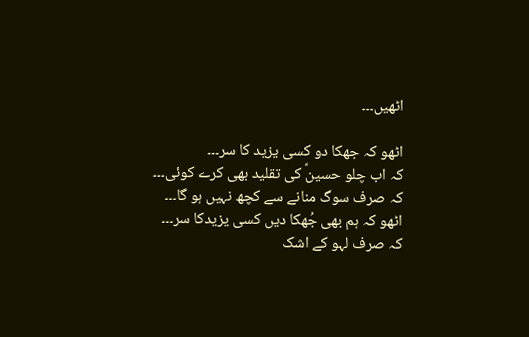اٹھیں۔۔۔

اٹھو کہ جھکا دو کسی یزید کا سر۔۔۔
کہ اب چلو حسینؑ کی تقلید بھی کرے کوئی۔۔۔
کہ صرف سوگ منانے سے کچھ نہیں ہو گا۔۔۔
اٹھو کہ ہم بھی جُھکا دیں کسی یزیدکا سر۔۔۔
کہ صرف لہو کے اشک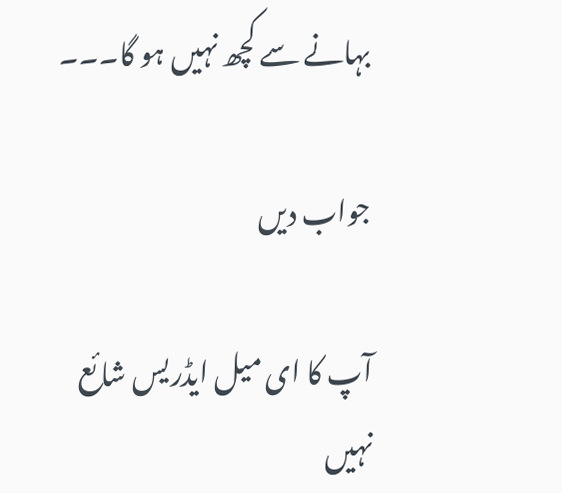بہانے سے کچھ نہیں ہو گا۔۔۔

جواب دیں

آپ کا ای میل ایڈریس شائع نہیں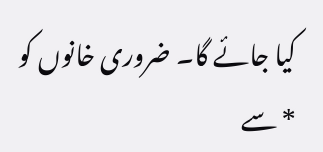کیا جائے گا۔ ضروری خانوں کو * سے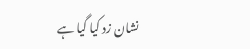نشان زد کیا گیا ہے